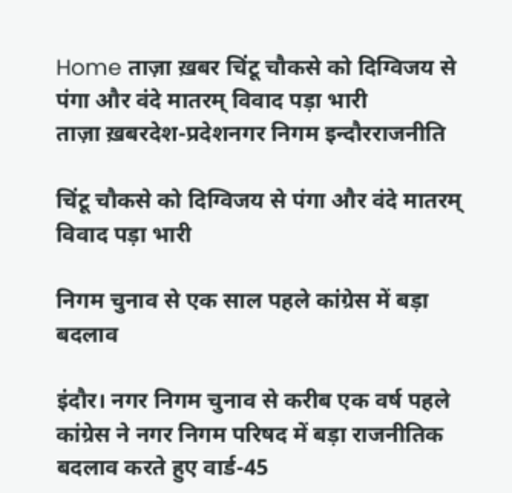Home ताज़ा ख़बर चिंटू चौकसे को दिग्विजय से पंगा और वंदे मातरम् विवाद पड़ा भारी
ताज़ा ख़बरदेश-प्रदेशनगर निगम इन्दौरराजनीति

चिंटू चौकसे को दिग्विजय से पंगा और वंदे मातरम् विवाद पड़ा भारी

निगम चुनाव से एक साल पहले कांग्रेस में बड़ा बदलाव

इंदौर। नगर निगम चुनाव से करीब एक वर्ष पहले कांग्रेस ने नगर निगम परिषद में बड़ा राजनीतिक बदलाव करते हुए वार्ड-45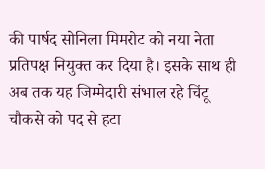की पार्षद सोनिला मिमरोट को नया नेता प्रतिपक्ष नियुक्त कर दिया है। इसके साथ ही अब तक यह जिम्मेदारी संभाल रहे चिंटू चौकसे को पद से हटा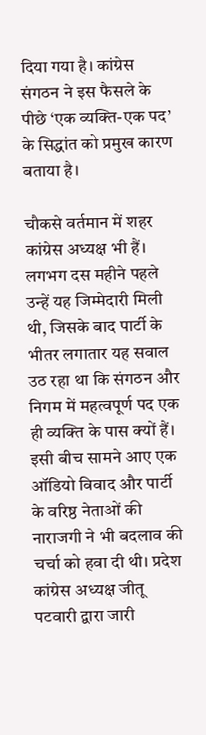दिया गया है। कांग्रेस संगठन ने इस फैसले के पीछे ‘एक व्यक्ति-एक पद’ के सिद्धांत को प्रमुख कारण बताया है।

चौकसे वर्तमान में शहर कांग्रेस अध्यक्ष भी हैं। लगभग दस महीने पहले उन्हें यह जिम्मेदारी मिली थी, जिसके बाद पार्टी के भीतर लगातार यह सवाल उठ रहा था कि संगठन और निगम में महत्वपूर्ण पद एक ही व्यक्ति के पास क्यों हैं। इसी बीच सामने आए एक ऑडियो विवाद और पार्टी के वरिष्ठ नेताओं की नाराजगी ने भी बदलाव की चर्चा को हवा दी थी। प्रदेश कांग्रेस अध्यक्ष जीतू पटवारी द्वारा जारी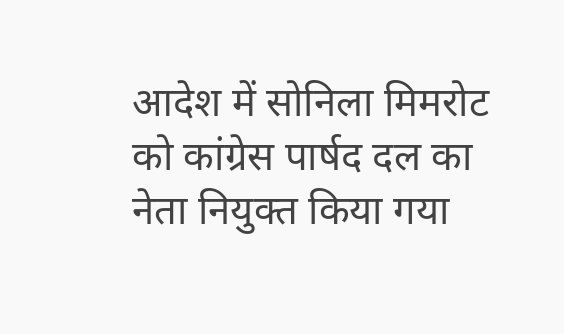आदेश में सोनिला मिमरोट को कांग्रेस पार्षद दल का नेता नियुक्त किया गया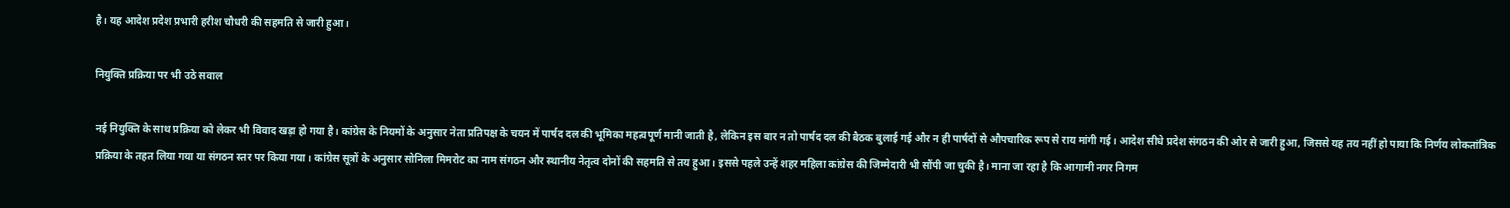है। यह आदेश प्रदेश प्रभारी हरीश चौधरी की सहमति से जारी हुआ।

नियुक्ति प्रक्रिया पर भी उठे सवाल

नई नियुक्ति के साथ प्रक्रिया को लेकर भी विवाद खड़ा हो गया है। कांग्रेस के नियमों के अनुसार नेता प्रतिपक्ष के चयन में पार्षद दल की भूमिका महत्वपूर्ण मानी जाती है, लेकिन इस बार न तो पार्षद दल की बैठक बुलाई गई और न ही पार्षदों से औपचारिक रूप से राय मांगी गई। आदेश सीधे प्रदेश संगठन की ओर से जारी हुआ, जिससे यह तय नहीं हो पाया कि निर्णय लोकतांत्रिक प्रक्रिया के तहत लिया गया या संगठन स्तर पर किया गया। कांग्रेस सूत्रों के अनुसार सोनिला मिमरोट का नाम संगठन और स्थानीय नेतृत्व दोनों की सहमति से तय हुआ। इससे पहले उन्हें शहर महिला कांग्रेस की जिम्मेदारी भी सौंपी जा चुकी है। माना जा रहा है कि आगामी नगर निगम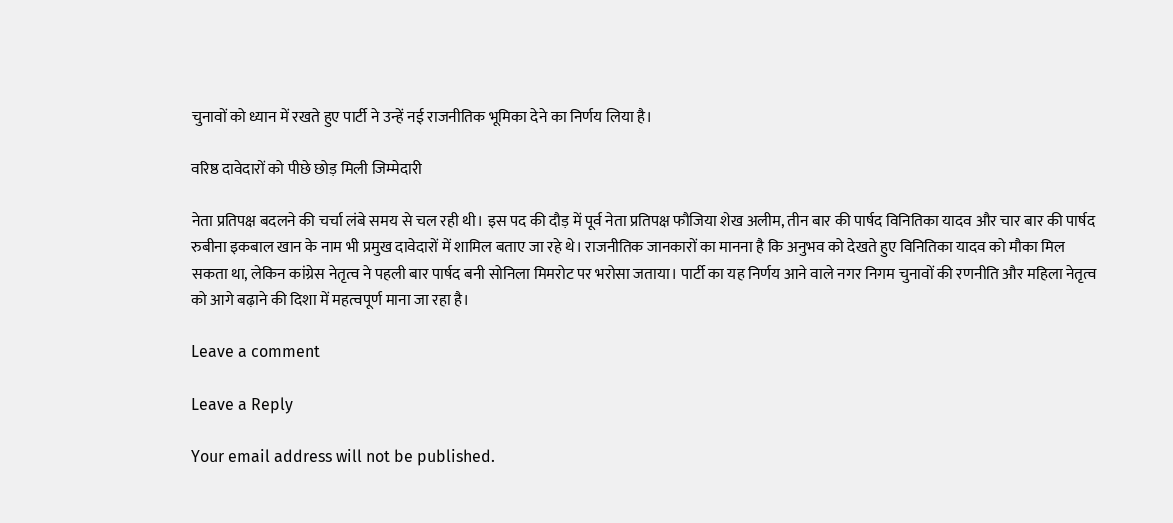चुनावों को ध्यान में रखते हुए पार्टी ने उन्हें नई राजनीतिक भूमिका देने का निर्णय लिया है।

वरिष्ठ दावेदारों को पीछे छोड़ मिली जिम्मेदारी

नेता प्रतिपक्ष बदलने की चर्चा लंबे समय से चल रही थी। इस पद की दौड़ में पूर्व नेता प्रतिपक्ष फौजिया शेख अलीम, तीन बार की पार्षद विनितिका यादव और चार बार की पार्षद रुबीना इकबाल खान के नाम भी प्रमुख दावेदारों में शामिल बताए जा रहे थे। राजनीतिक जानकारों का मानना है कि अनुभव को देखते हुए विनितिका यादव को मौका मिल सकता था, लेकिन कांग्रेस नेतृत्व ने पहली बार पार्षद बनी सोनिला मिमरोट पर भरोसा जताया। पार्टी का यह निर्णय आने वाले नगर निगम चुनावों की रणनीति और महिला नेतृत्व को आगे बढ़ाने की दिशा में महत्वपूर्ण माना जा रहा है।

Leave a comment

Leave a Reply

Your email address will not be published.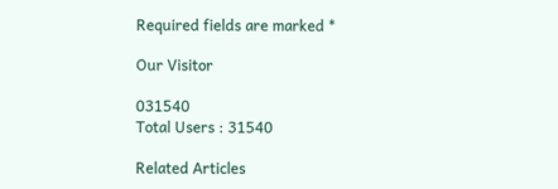Required fields are marked *

Our Visitor

031540
Total Users : 31540

Related Articles